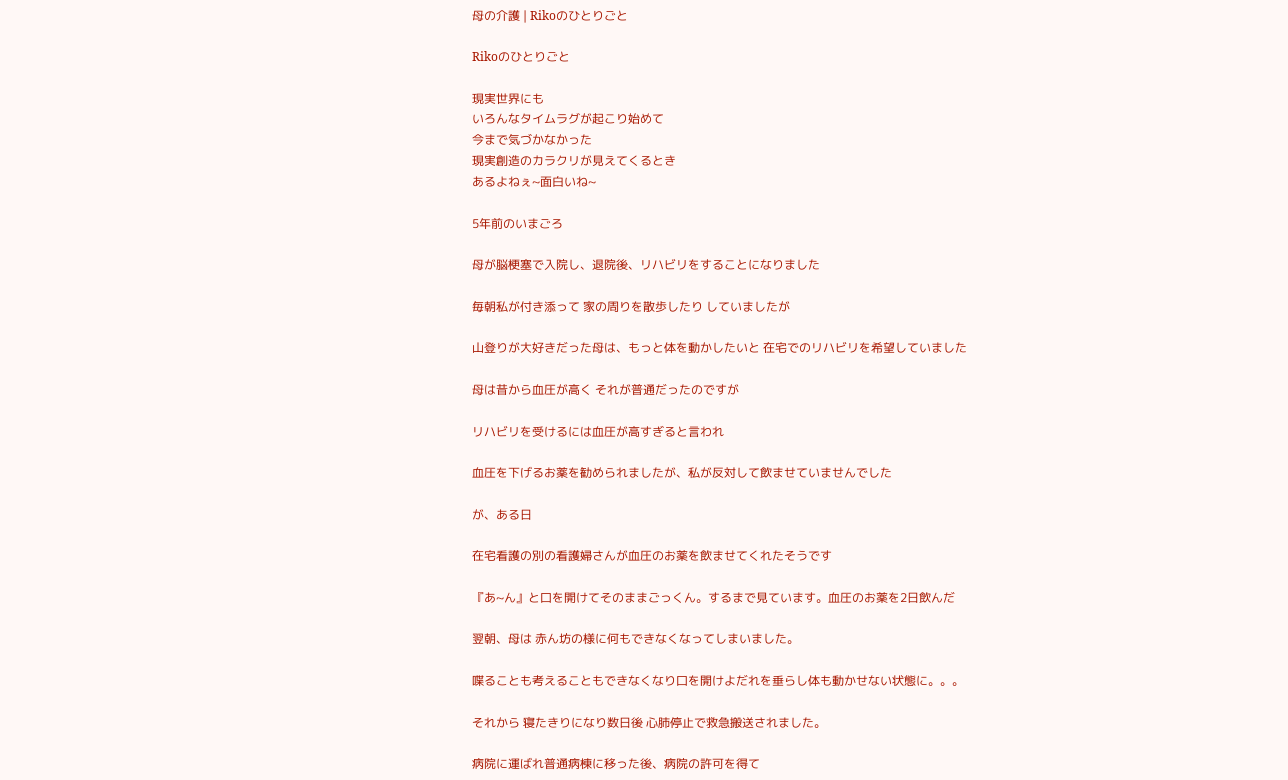母の介護 | Rikoのひとりごと

Rikoのひとりごと

現実世界にも
いろんなタイムラグが起こり始めて
今まで気づかなかった
現実創造のカラクリが見えてくるとき
あるよねぇ~面白いね~

5年前のいまごろ

母が脳梗塞で入院し、退院後、リハビリをすることになりました

毎朝私が付き添って 家の周りを散歩したり していましたが

山登りが大好きだった母は、もっと体を動かしたいと 在宅でのリハビリを希望していました

母は昔から血圧が高く それが普通だったのですが

リハビリを受けるには血圧が高すぎると言われ

血圧を下げるお薬を勧められましたが、私が反対して飲ませていませんでした

が、ある日

在宅看護の別の看護婦さんが血圧のお薬を飲ませてくれたそうです

『あ~ん』と口を開けてそのままごっくん。するまで見ています。血圧のお薬を2日飲んだ

翌朝、母は 赤ん坊の様に何もできなくなってしまいました。

喋ることも考えることもできなくなり口を開けよだれを垂らし体も動かせない状態に。。。

それから 寝たきりになり数日後 心肺停止で救急搬送されました。

病院に運ばれ普通病棟に移った後、病院の許可を得て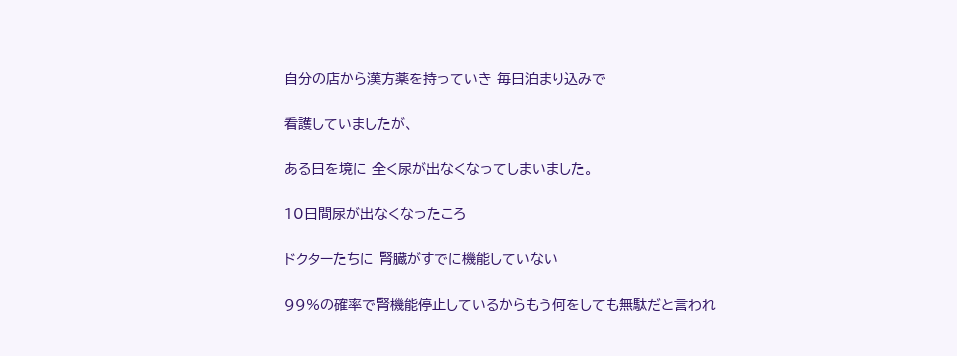自分の店から漢方薬を持っていき 毎日泊まり込みで

看護していましたが、

ある日を境に 全く尿が出なくなってしまいました。

10日間尿が出なくなったころ

ドクターたちに 腎臓がすでに機能していない

99%の確率で腎機能停止しているからもう何をしても無駄だと言われ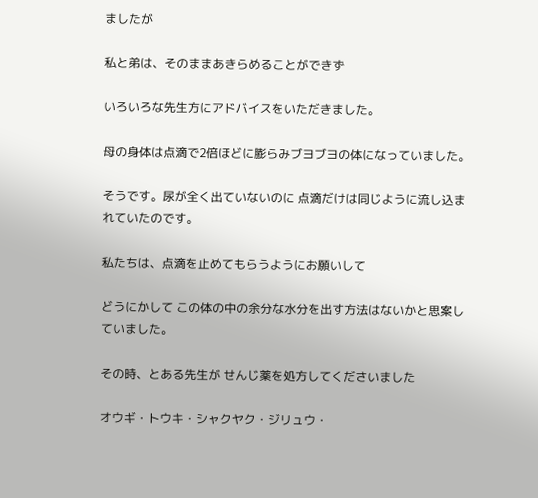ましたが

私と弟は、そのままあきらめることができず

いろいろな先生方にアドバイスをいただきました。

母の身体は点滴で2倍ほどに膨らみブヨブヨの体になっていました。

そうです。尿が全く出ていないのに 点滴だけは同じように流し込まれていたのです。

私たちは、点滴を止めてもらうようにお願いして

どうにかして この体の中の余分な水分を出す方法はないかと思案していました。

その時、とある先生が せんじ薬を処方してくださいました

オウギ・トウキ・シャクヤク・ジリュウ・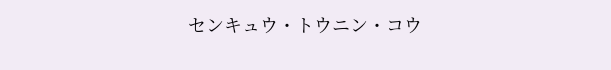センキュウ・トウニン・コウ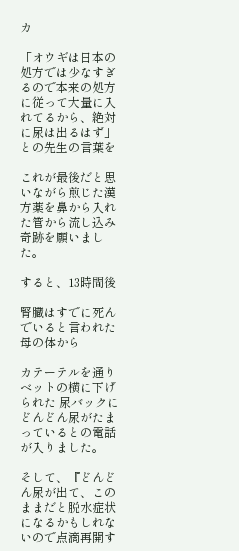カ

「オウギは日本の処方では少なすぎるので本来の処方に従って大量に入れてるから、絶対に尿は出るはず」との先生の言葉を

これが最後だと思いながら煎じた漢方薬を鼻から入れた管から流し込み 奇跡を願いました。

すると、13時間後

腎臓はすでに死んでいると言われた母の体から

カテーテルを通りベットの横に下げられた 尿バックにどんどん尿がたまっているとの電話が入りました。

そして、『どんどん尿が出て、このままだと脱水症状になるかもしれないので点滴再開す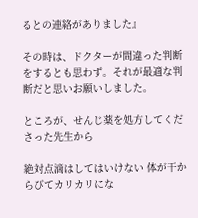るとの連絡がありました』

その時は、ドクターが間違った判断をするとも思わず。それが最適な判断だと思いお願いしました。

ところが、せんじ薬を処方してくださった先生から

絶対点滴はしてはいけない 体が干からびてカリカリにな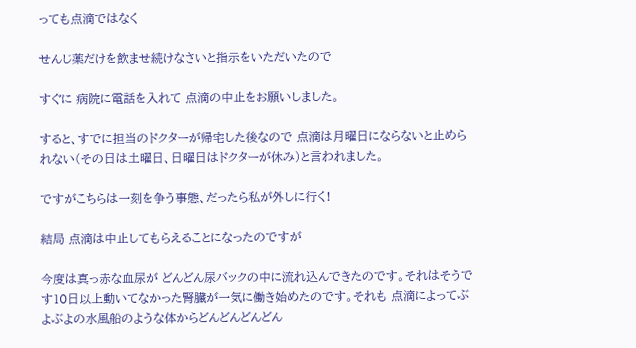っても点滴ではなく

せんじ薬だけを飲ませ続けなさいと指示をいただいたので

すぐに 病院に電話を入れて 点滴の中止をお願いしました。

すると、すでに担当のドクターが帰宅した後なので 点滴は月曜日にならないと止められない(その日は土曜日、日曜日はドクターが休み)と言われました。

ですがこちらは一刻を争う事態、だったら私が外しに行く!

結局 点滴は中止してもらえることになったのですが

今度は真っ赤な血尿が どんどん尿バックの中に流れ込んできたのです。それはそうです10日以上動いてなかった腎臓が一気に働き始めたのです。それも 点滴によってぶよぶよの水風船のような体からどんどんどんどん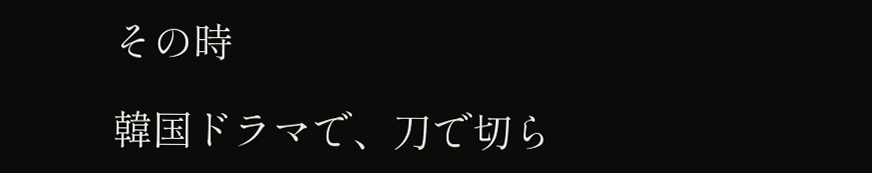その時

韓国ドラマで、刀で切ら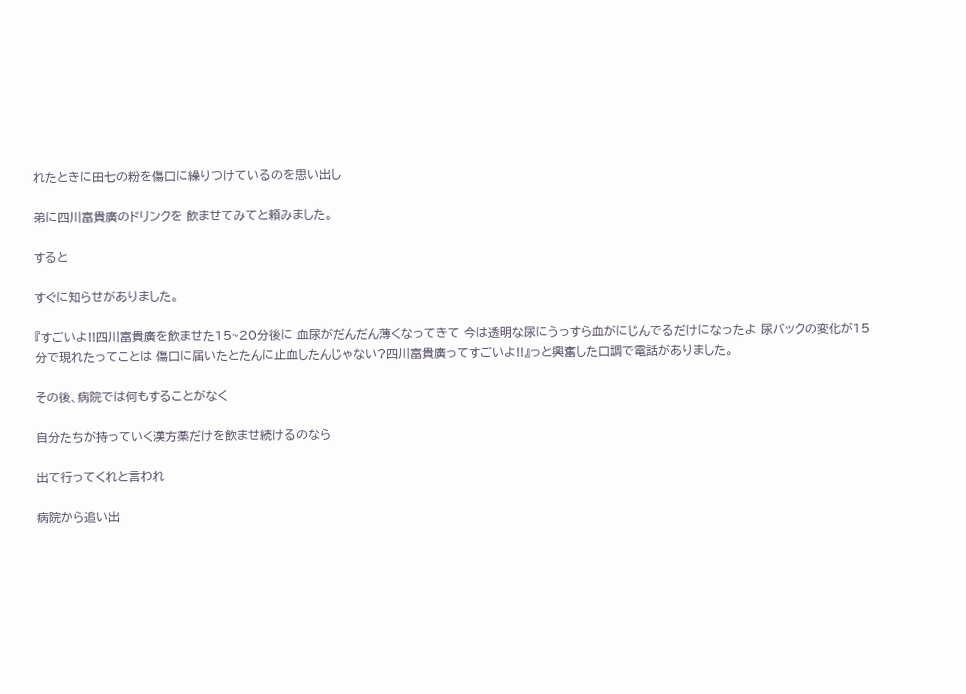れたときに田七の粉を傷口に繰りつけているのを思い出し

弟に四川富貴廣のドリンクを 飲ませてみてと頼みました。

すると

すぐに知らせがありました。

『すごいよ!!四川富貴廣を飲ませた15~20分後に 血尿がだんだん薄くなってきて 今は透明な尿にうっすら血がにじんでるだけになったよ 尿バックの変化が15分で現れたってことは 傷口に届いたとたんに止血したんじゃない?四川富貴廣ってすごいよ!!』っと興奮した口調で電話がありました。

その後、病院では何もすることがなく

自分たちが持っていく漢方薬だけを飲ませ続けるのなら

出て行ってくれと言われ

病院から追い出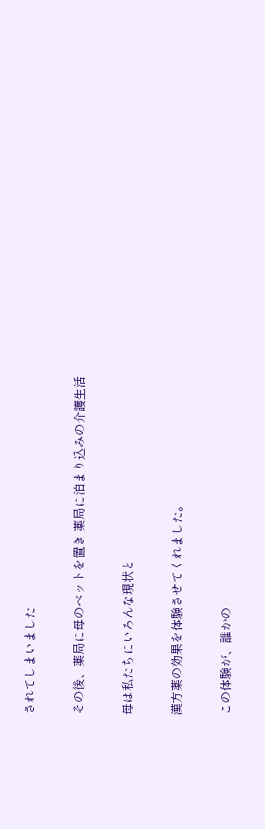されてしまいました

その後、薬局に母のベットを置き 薬局に泊まり込みの介護生活

母は私たちにいろんな現状と

漢方薬の効果を体験させてくれました。

この体験が、誰かの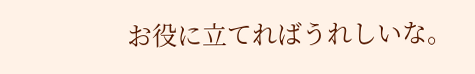お役に立てればうれしいな。